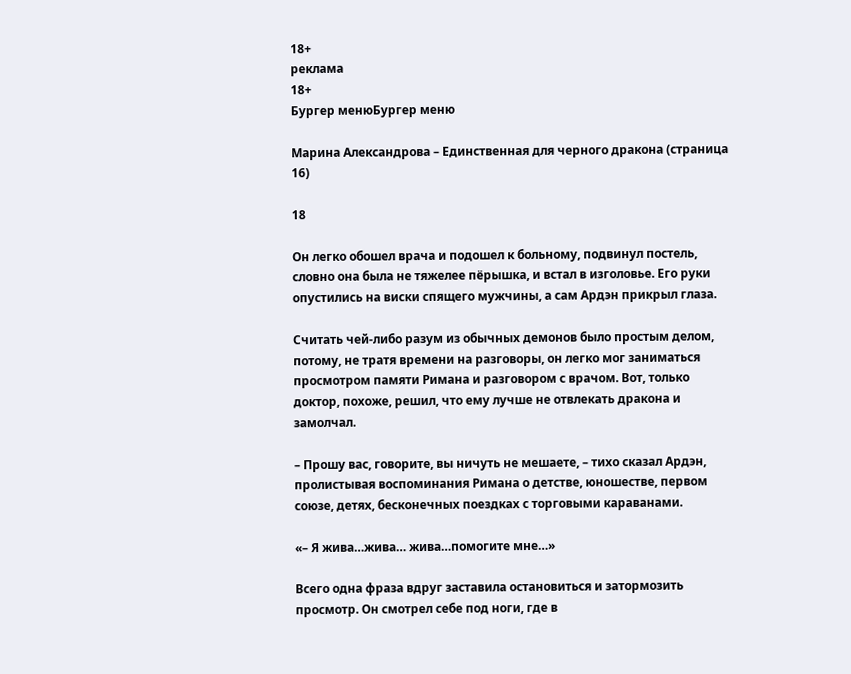18+
реклама
18+
Бургер менюБургер меню

Марина Александрова – Единственная для черного дракона (страница 16)

18

Он легко обошел врача и подошел к больному, подвинул постель, словно она была не тяжелее пёрышка, и встал в изголовье. Его руки опустились на виски спящего мужчины, а сам Ардэн прикрыл глаза.

Считать чей-либо разум из обычных демонов было простым делом, потому, не тратя времени на разговоры, он легко мог заниматься просмотром памяти Римана и разговором с врачом. Вот, только доктор, похоже, решил, что ему лучше не отвлекать дракона и замолчал.

– Прошу вас, говорите, вы ничуть не мешаете, – тихо сказал Ардэн, пролистывая воспоминания Римана о детстве, юношестве, первом союзе, детях, бесконечных поездках с торговыми караванами.

«– Я жива…жива… жива…помогите мне…»

Всего одна фраза вдруг заставила остановиться и затормозить просмотр. Он смотрел себе под ноги, где в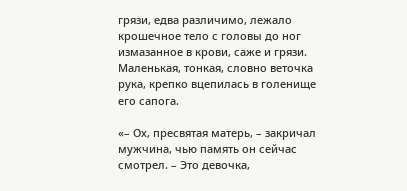грязи, едва различимо, лежало крошечное тело с головы до ног измазанное в крови, саже и грязи. Маленькая, тонкая, словно веточка рука, крепко вцепилась в голенище его сапога.

«– Ох, пресвятая матерь, – закричал мужчина, чью память он сейчас смотрел. – Это девочка,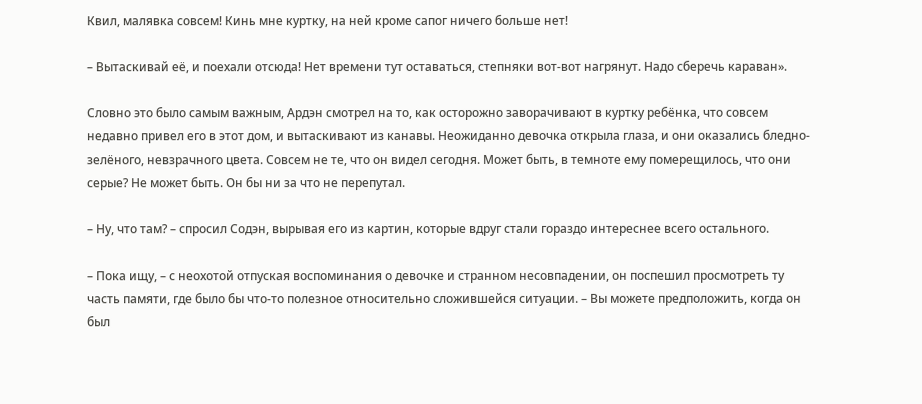Квил, малявка совсем! Кинь мне куртку, на ней кроме сапог ничего больше нет!

– Вытаскивай её, и поехали отсюда! Нет времени тут оставаться, степняки вот-вот нагрянут. Надо сберечь караван».

Словно это было самым важным, Ардэн смотрел на то, как осторожно заворачивают в куртку ребёнка, что совсем недавно привел его в этот дом, и вытаскивают из канавы. Неожиданно девочка открыла глаза, и они оказались бледно-зелёного, невзрачного цвета. Совсем не те, что он видел сегодня. Может быть, в темноте ему померещилось, что они серые? Не может быть. Он бы ни за что не перепутал.

– Ну, что там? – спросил Содэн, вырывая его из картин, которые вдруг стали гораздо интереснее всего остального.

– Пока ищу, – с неохотой отпуская воспоминания о девочке и странном несовпадении, он поспешил просмотреть ту часть памяти, где было бы что-то полезное относительно сложившейся ситуации. – Вы можете предположить, когда он был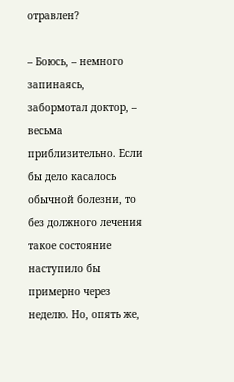отравлен?

– Боюсь, – немного запинаясь, забормотал доктор, – весьма приблизительно. Если бы дело касалось обычной болезни, то без должного лечения такое состояние наступило бы примерно через неделю. Но, опять же,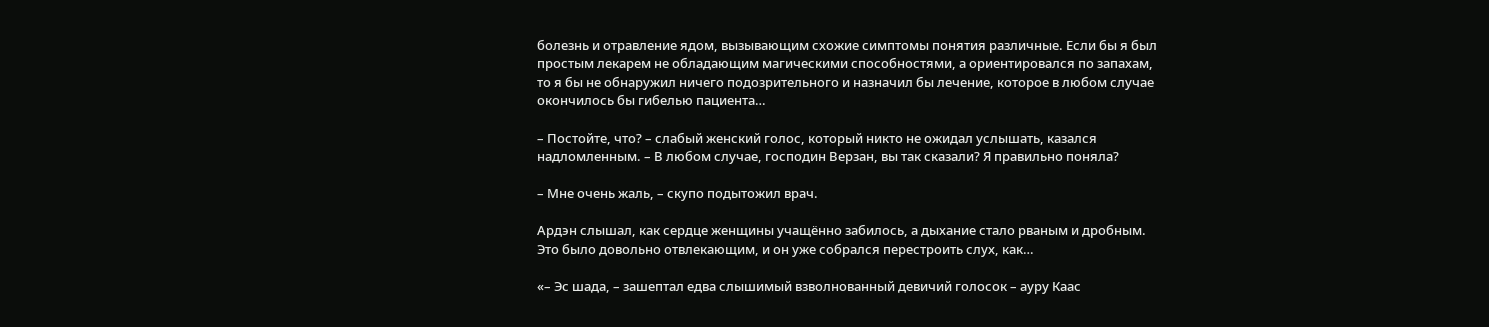болезнь и отравление ядом, вызывающим схожие симптомы понятия различные. Если бы я был простым лекарем не обладающим магическими способностями, а ориентировался по запахам, то я бы не обнаружил ничего подозрительного и назначил бы лечение, которое в любом случае окончилось бы гибелью пациента…

– Постойте, что? – слабый женский голос, который никто не ожидал услышать, казался надломленным. – В любом случае, господин Верзан, вы так сказали? Я правильно поняла?

– Мне очень жаль, – скупо подытожил врач.

Ардэн слышал, как сердце женщины учащённо забилось, а дыхание стало рваным и дробным. Это было довольно отвлекающим, и он уже собрался перестроить слух, как…

«– Эс шада, – зашептал едва слышимый взволнованный девичий голосок – ауру Каас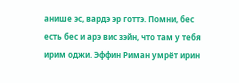анише эс, вардэ эр готтэ. Помни, бес есть бес и арэ вис зэйн, что там у тебя ирим оджи. Эффин Риман умрёт ирин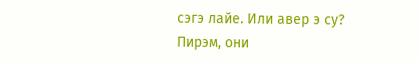сэгэ лайе. Или авер э су? Пирэм, они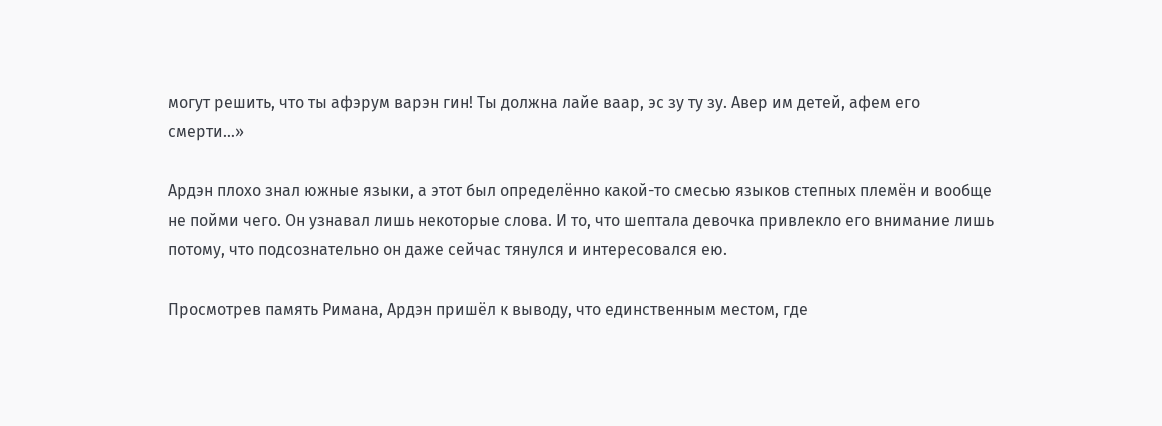могут решить, что ты афэрум варэн гин! Ты должна лайе ваар, эс зу ту зу. Авер им детей, афем его смерти…»

Ардэн плохо знал южные языки, а этот был определённо какой-то смесью языков степных племён и вообще не пойми чего. Он узнавал лишь некоторые слова. И то, что шептала девочка привлекло его внимание лишь потому, что подсознательно он даже сейчас тянулся и интересовался ею.

Просмотрев память Римана, Ардэн пришёл к выводу, что единственным местом, где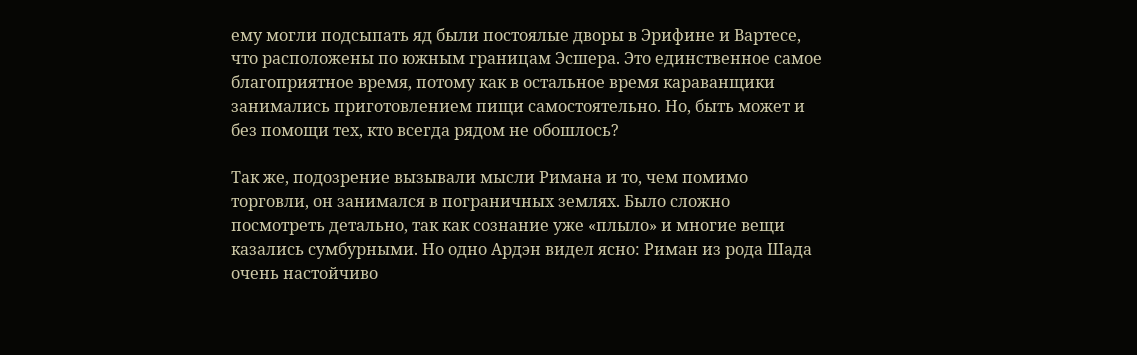ему могли подсыпать яд были постоялые дворы в Эрифине и Вартесе, что расположены по южным границам Эсшера. Это единственное самое благоприятное время, потому как в остальное время караванщики занимались приготовлением пищи самостоятельно. Но, быть может и без помощи тех, кто всегда рядом не обошлось?

Так же, подозрение вызывали мысли Римана и то, чем помимо торговли, он занимался в пограничных землях. Было сложно посмотреть детально, так как сознание уже «плыло» и многие вещи казались сумбурными. Но одно Ардэн видел ясно: Риман из рода Шада очень настойчиво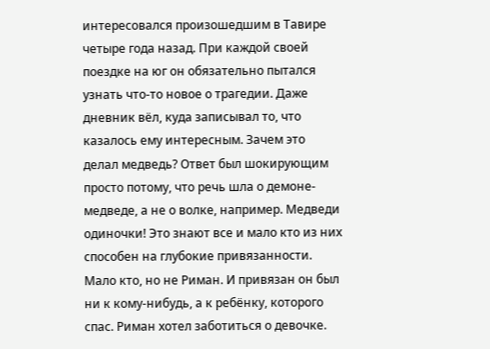интересовался произошедшим в Тавире четыре года назад. При каждой своей поездке на юг он обязательно пытался узнать что-то новое о трагедии. Даже дневник вёл, куда записывал то, что казалось ему интересным. Зачем это делал медведь? Ответ был шокирующим просто потому, что речь шла о демоне-медведе, а не о волке, например. Медведи одиночки! Это знают все и мало кто из них способен на глубокие привязанности. Мало кто, но не Риман. И привязан он был ни к кому-нибудь, а к ребёнку, которого спас. Риман хотел заботиться о девочке.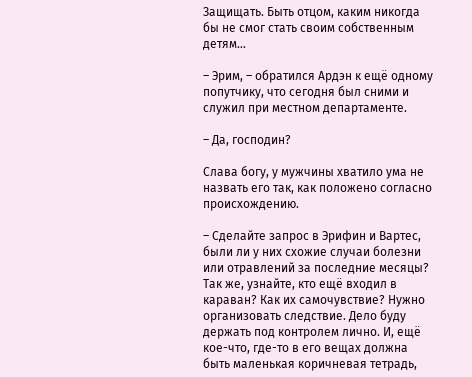Защищать. Быть отцом, каким никогда бы не смог стать своим собственным детям…

– Эрим, – обратился Ардэн к ещё одному попутчику, что сегодня был сними и служил при местном департаменте.

– Да, господин?

Слава богу, у мужчины хватило ума не назвать его так, как положено согласно происхождению.

– Сделайте запрос в Эрифин и Вартес, были ли у них схожие случаи болезни или отравлений за последние месяцы? Так же, узнайте, кто ещё входил в караван? Как их самочувствие? Нужно организовать следствие. Дело буду держать под контролем лично. И, ещё кое-что, где-то в его вещах должна быть маленькая коричневая тетрадь,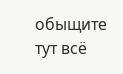обыщите тут всё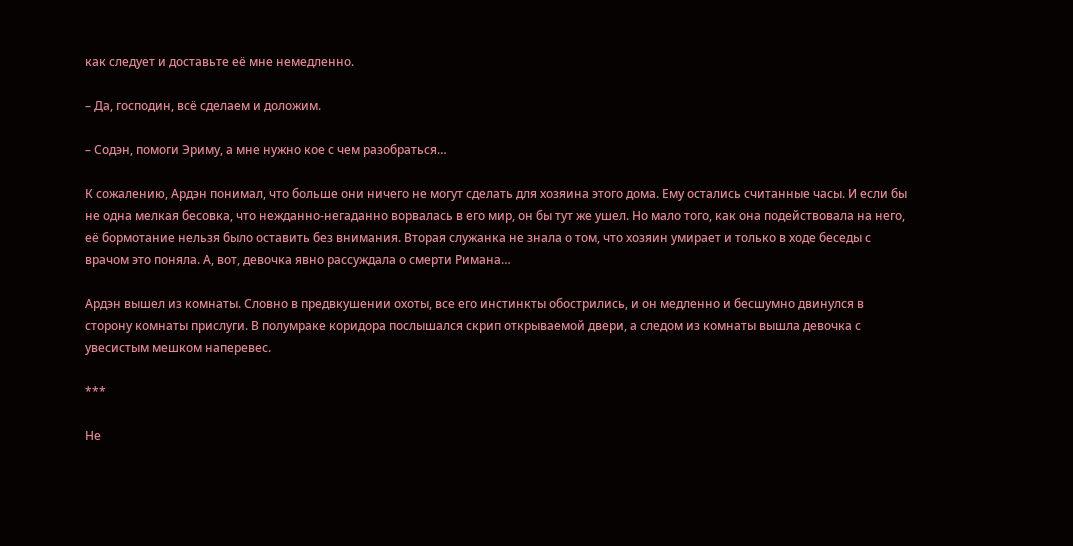как следует и доставьте её мне немедленно.

– Да, господин, всё сделаем и доложим.

– Содэн, помоги Эриму, а мне нужно кое с чем разобраться…

К сожалению, Ардэн понимал, что больше они ничего не могут сделать для хозяина этого дома. Ему остались считанные часы. И если бы не одна мелкая бесовка, что нежданно-негаданно ворвалась в его мир, он бы тут же ушел. Но мало того, как она подействовала на него, её бормотание нельзя было оставить без внимания. Вторая служанка не знала о том, что хозяин умирает и только в ходе беседы с врачом это поняла. А, вот, девочка явно рассуждала о смерти Римана…

Ардэн вышел из комнаты. Словно в предвкушении охоты, все его инстинкты обострились, и он медленно и бесшумно двинулся в сторону комнаты прислуги. В полумраке коридора послышался скрип открываемой двери, а следом из комнаты вышла девочка с увесистым мешком наперевес.

***

Не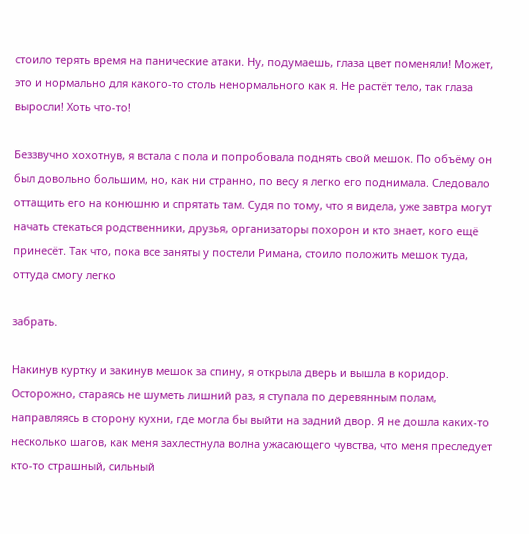стоило терять время на панические атаки. Ну, подумаешь, глаза цвет поменяли! Может, это и нормально для какого-то столь ненормального как я. Не растёт тело, так глаза выросли! Хоть что-то!

Беззвучно хохотнув, я встала с пола и попробовала поднять свой мешок. По объёму он был довольно большим, но, как ни странно, по весу я легко его поднимала. Следовало оттащить его на конюшню и спрятать там. Судя по тому, что я видела, уже завтра могут начать стекаться родственники, друзья, организаторы похорон и кто знает, кого ещё принесёт. Так что, пока все заняты у постели Римана, стоило положить мешок туда, оттуда смогу легко

забрать.

Накинув куртку и закинув мешок за спину, я открыла дверь и вышла в коридор. Осторожно, стараясь не шуметь лишний раз, я ступала по деревянным полам, направляясь в сторону кухни, где могла бы выйти на задний двор. Я не дошла каких-то несколько шагов, как меня захлестнула волна ужасающего чувства, что меня преследует кто-то страшный, сильный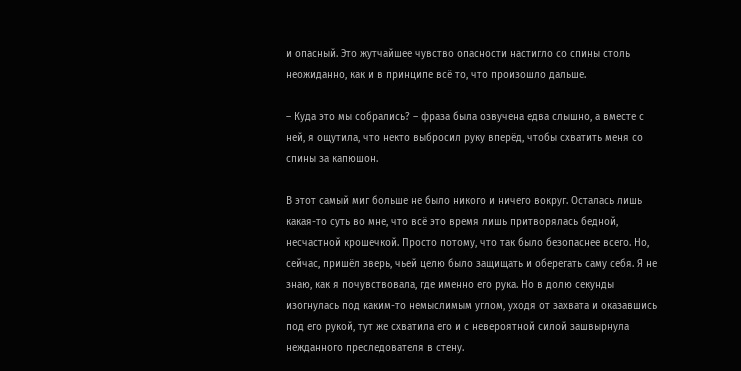и опасный. Это жутчайшее чувство опасности настигло со спины столь неожиданно, как и в принципе всё то, что произошло дальше.

– Куда это мы собрались? – фраза была озвучена едва слышно, а вместе с ней, я ощутила, что некто выбросил руку вперёд, чтобы схватить меня со спины за капюшон.

В этот самый миг больше не было никого и ничего вокруг. Осталась лишь какая-то суть во мне, что всё это время лишь притворялась бедной, несчастной крошечкой. Просто потому, что так было безопаснее всего. Но, сейчас, пришёл зверь, чьей целю было защищать и оберегать саму себя. Я не знаю, как я почувствовала, где именно его рука. Но в долю секунды изогнулась под каким-то немыслимым углом, уходя от захвата и оказавшись под его рукой, тут же схватила его и с невероятной силой зашвырнула нежданного преследователя в стену.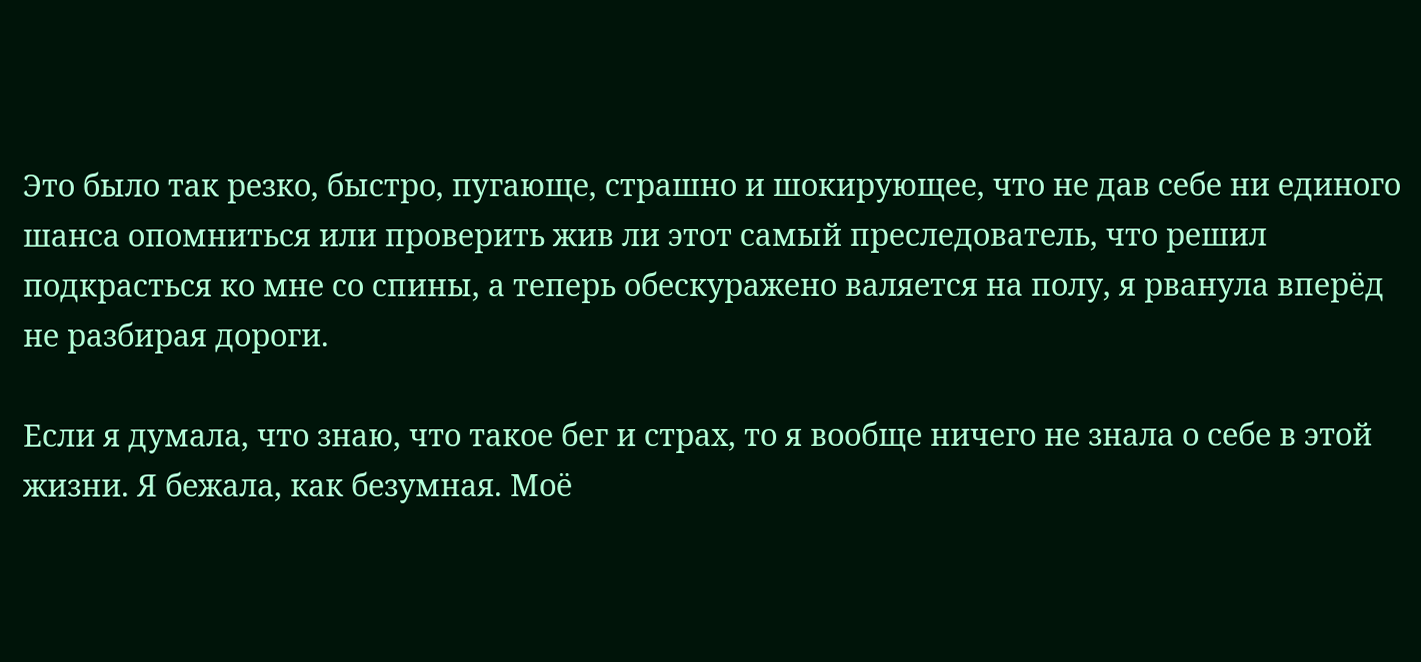Это было так резко, быстро, пугающе, страшно и шокирующее, что не дав себе ни единого шанса опомниться или проверить жив ли этот самый преследователь, что решил подкрасться ко мне со спины, а теперь обескуражено валяется на полу, я рванула вперёд не разбирая дороги.

Если я думала, что знаю, что такое бег и страх, то я вообще ничего не знала о себе в этой жизни. Я бежала, как безумная. Моё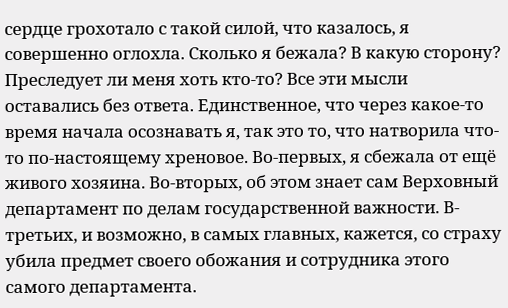сердце грохотало с такой силой, что казалось, я совершенно оглохла. Сколько я бежала? В какую сторону? Преследует ли меня хоть кто-то? Все эти мысли оставались без ответа. Единственное, что через какое-то время начала осознавать я, так это то, что натворила что-то по-настоящему хреновое. Во-первых, я сбежала от ещё живого хозяина. Во-вторых, об этом знает сам Верховный департамент по делам государственной важности. В-третьих, и возможно, в самых главных, кажется, со страху убила предмет своего обожания и сотрудника этого самого департамента.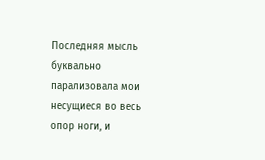Последняя мысль буквально парализовала мои несущиеся во весь опор ноги, и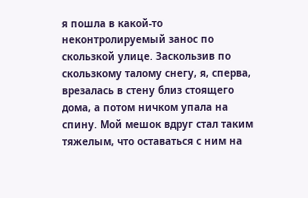я пошла в какой-то неконтролируемый занос по скользкой улице. Заскользив по скользкому талому снегу, я, сперва, врезалась в стену близ стоящего дома, а потом ничком упала на спину. Мой мешок вдруг стал таким тяжелым, что оставаться с ним на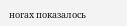ногах показалось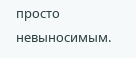просто невыносимым.